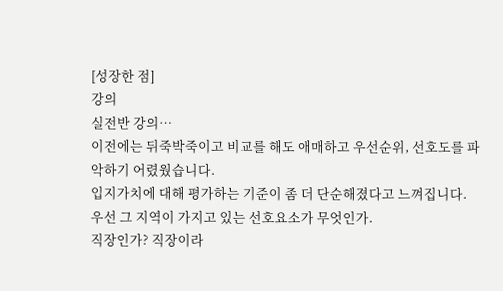[성장한 점]
강의
실전반 강의…
이전에는 뒤죽박죽이고 비교를 해도 애매하고 우선순위, 선호도를 파악하기 어렸웠습니다.
입지가치에 대해 평가하는 기준이 좀 더 단순해졌다고 느껴집니다.
우선 그 지역이 가지고 있는 선호요소가 무엇인가.
직장인가? 직장이라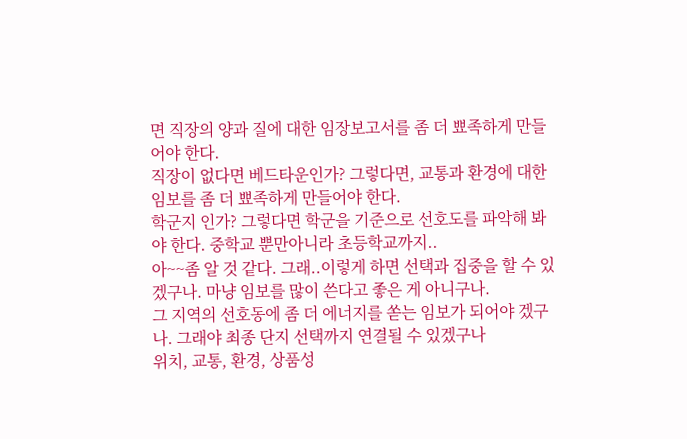면 직장의 양과 질에 대한 임장보고서를 좀 더 뾰족하게 만들어야 한다.
직장이 없다면 베드타운인가? 그렇다면, 교통과 환경에 대한 임보를 좀 더 뾰족하게 만들어야 한다.
학군지 인가? 그렇다면 학군을 기준으로 선호도를 파악해 봐야 한다. 중학교 뿐만아니라 초등학교까지..
아~~좀 알 것 같다. 그래..이렇게 하면 선택과 집중을 할 수 있겠구나. 마냥 임보를 많이 쓴다고 좋은 게 아니구나.
그 지역의 선호동에 좀 더 에너지를 쏟는 임보가 되어야 겠구나. 그래야 최종 단지 선택까지 연결될 수 있겠구나
위치, 교통, 환경, 상품성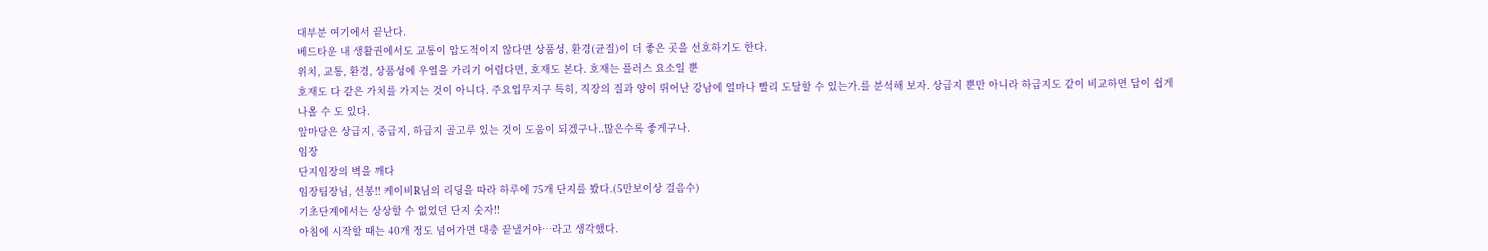대부분 여기에서 끝난다.
베드타운 내 생활권에서도 교통이 압도적이지 않다면 상품성, 환경(균질)이 더 좋은 곳을 선호하기도 한다.
위치, 교통, 환경, 상품성에 우열을 가리기 어렵다면, 호재도 본다. 호재는 플러스 요소일 뿐
호재도 다 같은 가치를 가지는 것이 아니다. 주요업무지구 특히, 직장의 질과 양이 뛰어난 강남에 얼마나 빨리 도달할 수 있는가.를 분석해 보자. 상급지 뿐만 아니라 하급지도 같이 비교하면 답이 쉽게 나올 수 도 있다.
앞마당은 상급지, 중급지, 하급지 골고루 있는 것이 도움이 되겠구나..많은수록 좋게구나.
임장
단지임장의 벽을 깨다
임장팀장님, 선봉!! 케이비R님의 리딩을 따라 하루에 75개 단지를 봤다.(5만보이상 걸음수)
기초단계에서는 상상할 수 없었던 단지 숫자!!
아침에 시작할 때는 40개 정도 넘어가면 대충 끝낼거야…라고 생각했다.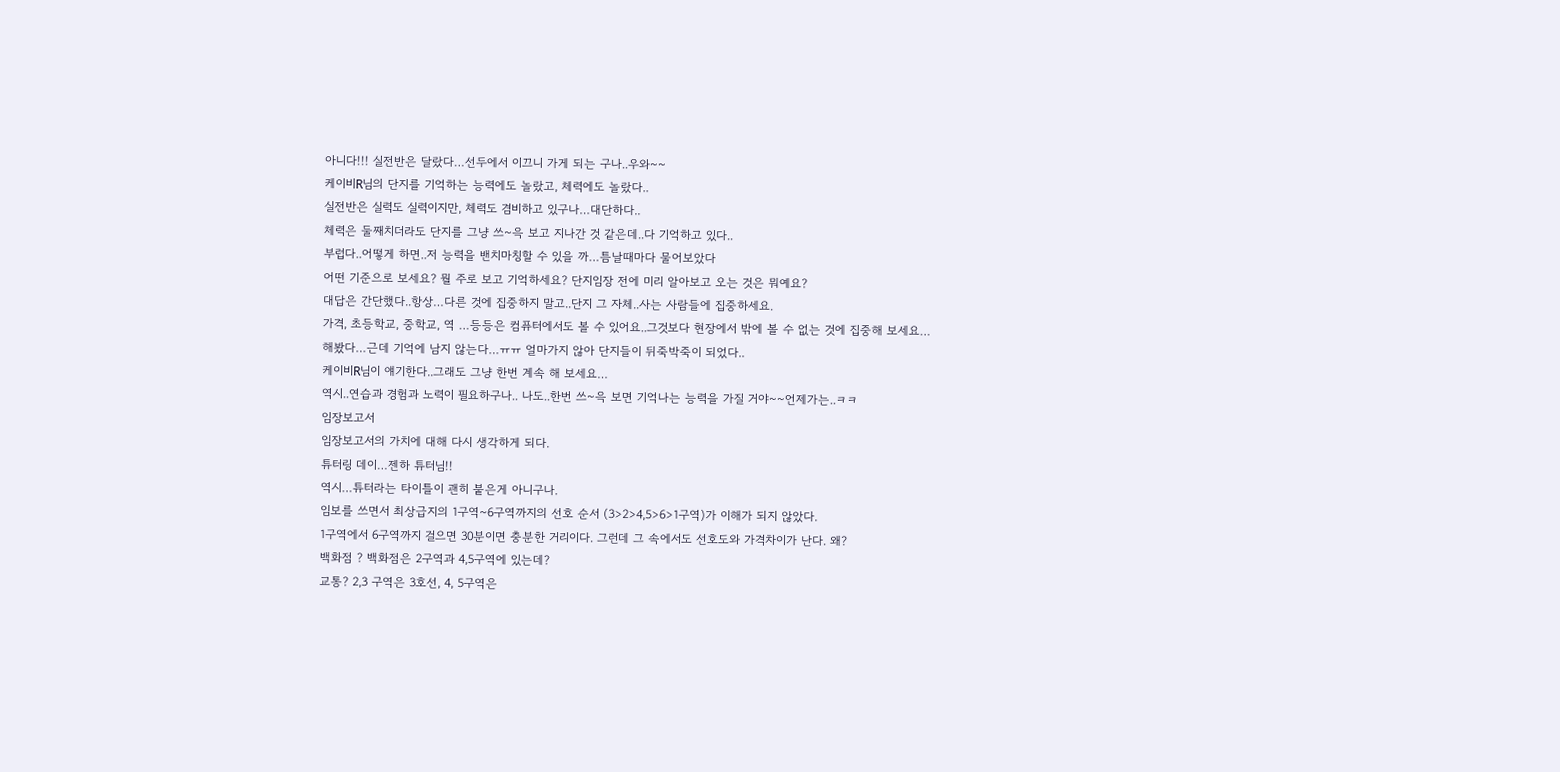아니다!!! 실전반은 달랐다…선두에서 이끄니 가게 되는 구나..우와~~
케이비R님의 단지를 기억하는 능력에도 놀랐고, 체력에도 놀랐다..
실전반은 실력도 실력이지만, 체력도 겸비하고 있구나…대단하다..
체력은 둘째치더라도 단지를 그냥 쓰~윽 보고 지나간 것 같은데..다 기억하고 있다..
부럽다..어떻게 하면..저 능력을 밴치마칭할 수 있을 까…틈날때마다 물어보았다
어떤 기준으로 보세요? 뭘 주로 보고 기억하세요? 단지임장 전에 미리 알아보고 오는 것은 뭐예요?
대답은 간단했다..항상…다른 것에 집중하지 말고..단지 그 자체..사는 사람들에 집중하세요.
가격, 초등학교, 중학교, 역 …등등은 컴퓨터에서도 볼 수 있어요..그것보다 현장에서 밖에 볼 수 없는 것에 집중해 보세요…
해봤다…근데 기억에 남지 않는다…ㅠㅠ 얼마가지 않아 단지들이 뒤죽박죽이 되었다..
케이비R님이 얘기한다..그래도 그냥 한번 계속 해 보세요…
역시..연습과 경험과 노력이 필요하구나.. 나도..한번 쓰~윽 보면 기억나는 능력을 가질 거야~~언제가는..ㅋㅋ
임장보고서
임장보고서의 가치에 대해 다시 생각하게 되다.
튜터링 데이…젠하 튜터님!!
역시…튜터라는 타이틀이 괜히 붙은게 아니구나.
임보를 쓰면서 최상급지의 1구역~6구역까지의 선호 순서 (3>2>4,5>6>1구역)가 이해가 되지 않았다.
1구역에서 6구역까지 걸으면 30분이면 충분한 거리이다. 그런데 그 속에서도 선호도와 가격차이가 난다. 왜?
백화점 ? 백화점은 2구역과 4,5구역에 있는데?
교통? 2,3 구역은 3호선, 4, 5구역은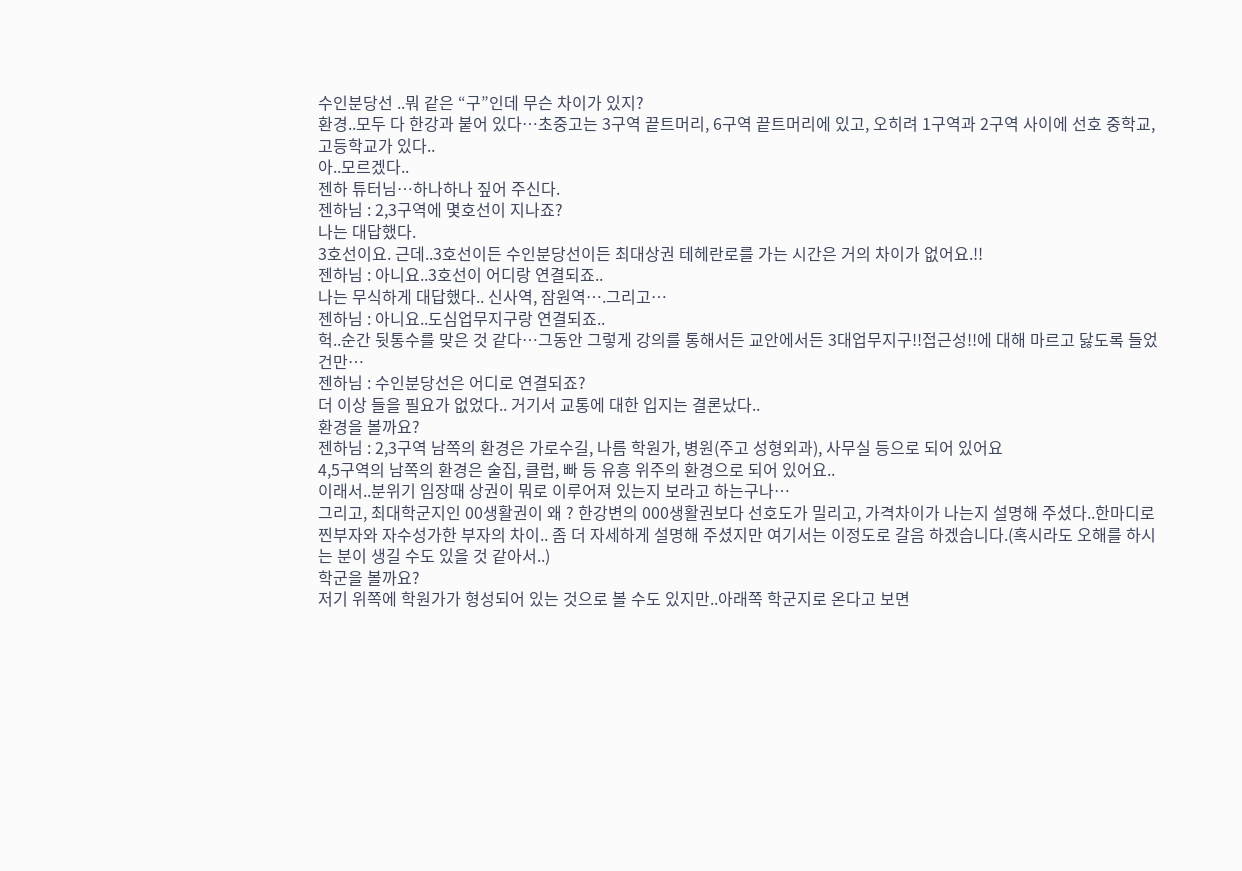수인분당선 ..뭐 같은 “구”인데 무슨 차이가 있지?
환경..모두 다 한강과 붙어 있다…초중고는 3구역 끝트머리, 6구역 끝트머리에 있고, 오히려 1구역과 2구역 사이에 선호 중학교, 고등학교가 있다..
아..모르겠다..
젠하 튜터님…하나하나 짚어 주신다.
젠하님 : 2,3구역에 몇호선이 지나죠?
나는 대답했다.
3호선이요. 근데..3호선이든 수인분당선이든 최대상권 테헤란로를 가는 시간은 거의 차이가 없어요.!!
젠하님 : 아니요..3호선이 어디랑 연결되죠..
나는 무식하게 대답했다.. 신사역, 잠원역….그리고…
젠하님 : 아니요..도심업무지구랑 연결되죠..
헉..순간 뒷통수를 맞은 것 같다…그동안 그렇게 강의를 통해서든 교안에서든 3대업무지구!!접근성!!에 대해 마르고 닳도록 들었건만…
젠하님 : 수인분당선은 어디로 연결되죠?
더 이상 들을 필요가 없었다.. 거기서 교통에 대한 입지는 결론났다..
환경을 볼까요?
젠하님 : 2,3구역 남쪽의 환경은 가로수길, 나름 학원가, 병원(주고 성형외과), 사무실 등으로 되어 있어요
4,5구역의 남쪽의 환경은 술집, 클럽, 빠 등 유흥 위주의 환경으로 되어 있어요..
이래서..분위기 임장때 상권이 뭐로 이루어져 있는지 보라고 하는구나…
그리고, 최대학군지인 00생활권이 왜 ? 한강변의 000생활권보다 선호도가 밀리고, 가격차이가 나는지 설명해 주셨다..한마디로 찐부자와 자수성가한 부자의 차이.. 좀 더 자세하게 설명해 주셨지만 여기서는 이정도로 갈음 하겠습니다.(혹시라도 오해를 하시는 분이 생길 수도 있을 것 같아서..)
학군을 볼까요?
저기 위쪽에 학원가가 형성되어 있는 것으로 볼 수도 있지만..아래쪽 학군지로 온다고 보면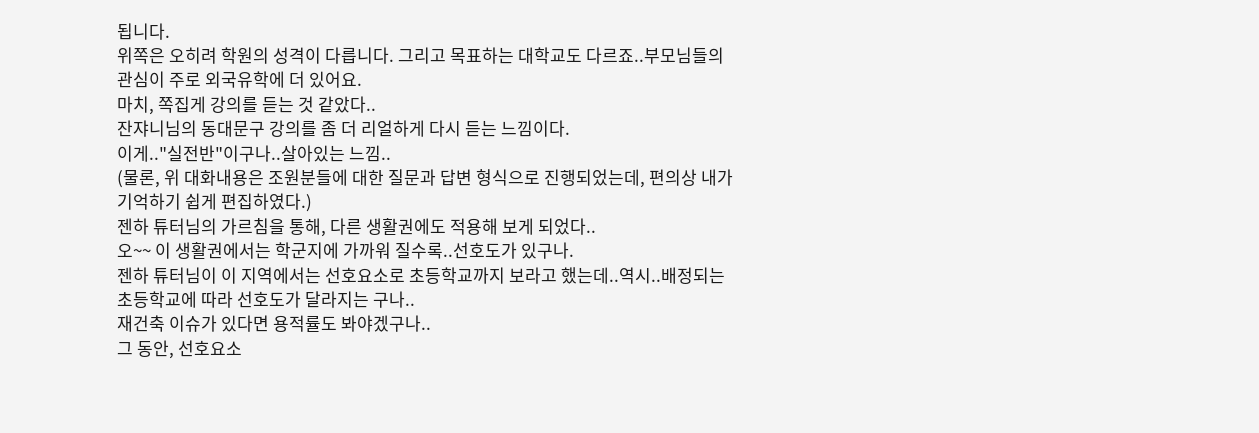됩니다.
위쪽은 오히려 학원의 성격이 다릅니다. 그리고 목표하는 대학교도 다르죠..부모님들의 관심이 주로 외국유학에 더 있어요.
마치, 쪽집게 강의를 듣는 것 같았다..
잔쟈니님의 동대문구 강의를 좀 더 리얼하게 다시 듣는 느낌이다.
이게.."실전반"이구나..살아있는 느낌..
(물론, 위 대화내용은 조원분들에 대한 질문과 답변 형식으로 진행되었는데, 편의상 내가 기억하기 쉽게 편집하였다.)
젠하 튜터님의 가르침을 통해, 다른 생활권에도 적용해 보게 되었다..
오~~ 이 생활권에서는 학군지에 가까워 질수록..선호도가 있구나.
젠하 튜터님이 이 지역에서는 선호요소로 초등학교까지 보라고 했는데..역시..배정되는 초등학교에 따라 선호도가 달라지는 구나..
재건축 이슈가 있다면 용적률도 봐야겠구나..
그 동안, 선호요소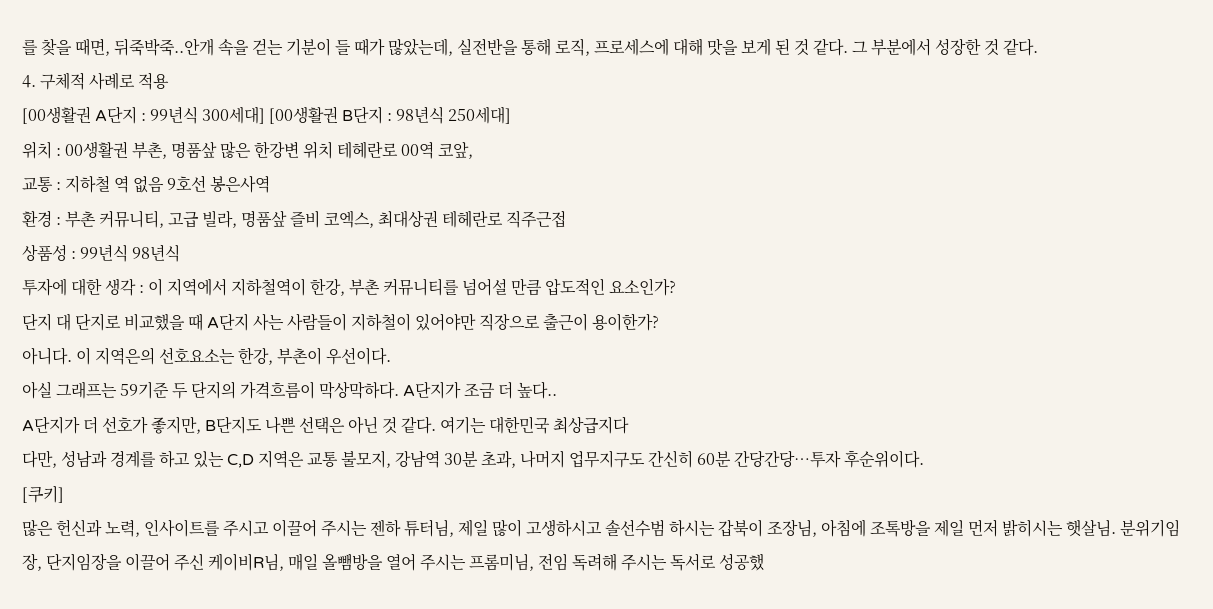를 찾을 때면, 뒤죽박죽..안개 속을 걷는 기분이 들 때가 많았는데, 실전반을 통해 로직, 프로세스에 대해 맛을 보게 된 것 같다. 그 부분에서 성장한 것 같다.
4. 구체적 사례로 적용
[00생활권 A단지 : 99년식 300세대] [00생활권 B단지 : 98년식 250세대]
위치 : 00생활권 부촌, 명품샆 많은 한강변 위치 테헤란로 00역 코앞,
교통 : 지하철 역 없음 9호선 봉은사역
환경 : 부촌 커뮤니티, 고급 빌라, 명품샆 즐비 코엑스, 최대상권 테헤란로 직주근접
상품성 : 99년식 98년식
투자에 대한 생각 : 이 지역에서 지하철역이 한강, 부촌 커뮤니티를 넘어설 만큼 압도적인 요소인가?
단지 대 단지로 비교했을 때 A단지 사는 사람들이 지하철이 있어야만 직장으로 출근이 용이한가?
아니다. 이 지역은의 선호요소는 한강, 부촌이 우선이다.
아실 그래프는 59기준 두 단지의 가격흐름이 막상막하다. A단지가 조금 더 높다..
A단지가 더 선호가 좋지만, B단지도 나쁜 선택은 아닌 것 같다. 여기는 대한민국 최상급지다
다만, 성남과 경계를 하고 있는 C,D 지역은 교통 불모지, 강남역 30분 초과, 나머지 업무지구도 간신히 60분 간당간당…투자 후순위이다.
[쿠키]
많은 헌신과 노력, 인사이트를 주시고 이끌어 주시는 젠하 튜터님, 제일 많이 고생하시고 솔선수범 하시는 갑북이 조장님, 아침에 조톡방을 제일 먼저 밝히시는 햇살님. 분위기임장, 단지임장을 이끌어 주신 케이비R님, 매일 올뺌방을 열어 주시는 프롬미님, 전임 독려해 주시는 독서로 성공했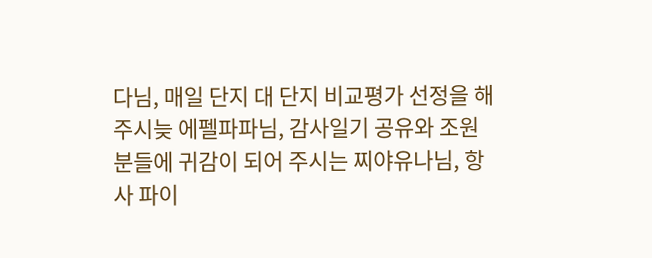다님, 매일 단지 대 단지 비교평가 선정을 해주시늦 에펠파파님, 감사일기 공유와 조원분들에 귀감이 되어 주시는 찌야유나님, 항사 파이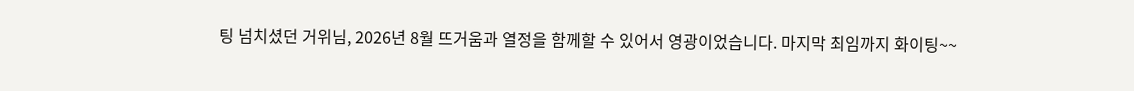팅 넘치셨던 거위님, 2026년 8월 뜨거움과 열정을 함께할 수 있어서 영광이었습니다. 마지막 최임까지 화이팅~~